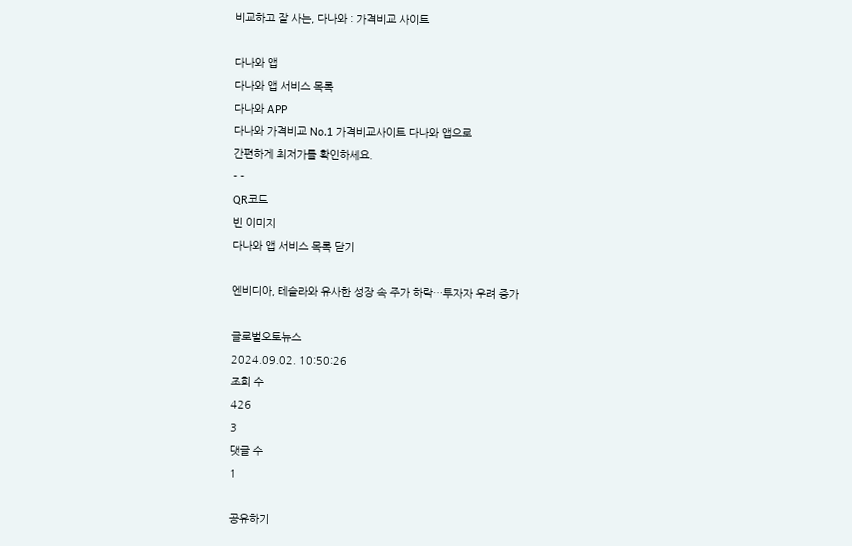비교하고 잘 사는, 다나와 : 가격비교 사이트

다나와 앱
다나와 앱 서비스 목록
다나와 APP
다나와 가격비교 No.1 가격비교사이트 다나와 앱으로
간편하게 최저가를 확인하세요.
- -
QR코드
빈 이미지
다나와 앱 서비스 목록 닫기

엔비디아, 테슬라와 유사한 성장 속 주가 하락…투자자 우려 증가

글로벌오토뉴스
2024.09.02. 10:50:26
조회 수
426
3
댓글 수
1

공유하기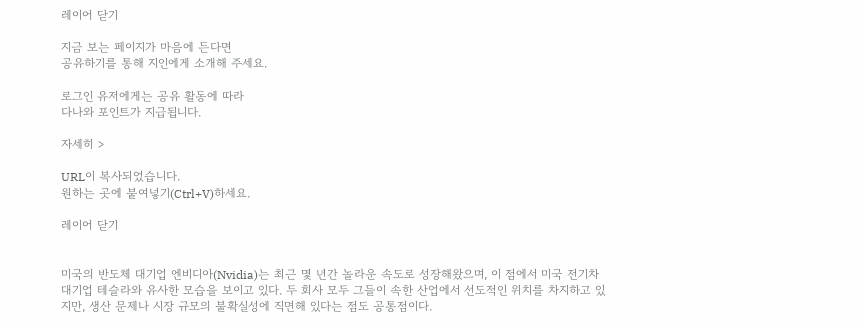레이어 닫기

지금 보는 페이지가 마음에 든다면
공유하기를 통해 지인에게 소개해 주세요.

로그인 유저에게는 공유 활동에 따라
다나와 포인트가 지급됩니다.

자세히 >

URL이 복사되었습니다.
원하는 곳에 붙여넣기(Ctrl+V)하세요.

레이어 닫기


미국의 반도체 대기업 엔비디아(Nvidia)는 최근 몇 년간 놀라운 속도로 성장해왔으며, 이 점에서 미국 전기차 대기업 테슬라와 유사한 모습을 보이고 있다. 두 회사 모두 그들이 속한 산업에서 선도적인 위치를 차지하고 있지만, 생산 문제나 시장 규모의 불확실성에 직면해 있다는 점도 공통점이다.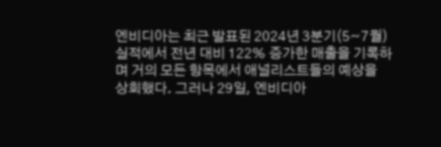엔비디아는 최근 발표된 2024년 3분기(5~7월) 실적에서 전년 대비 122% 증가한 매출을 기록하며 거의 모든 항목에서 애널리스트들의 예상을 상회했다. 그러나 29일, 엔비디아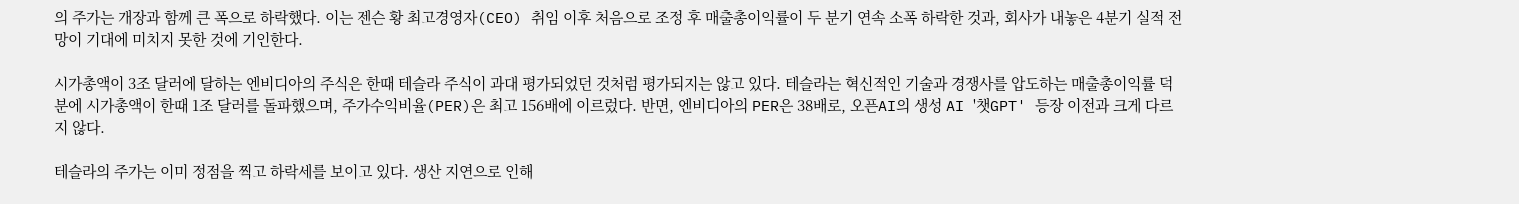의 주가는 개장과 함께 큰 폭으로 하락했다. 이는 젠슨 황 최고경영자(CEO) 취임 이후 처음으로 조정 후 매출총이익률이 두 분기 연속 소폭 하락한 것과, 회사가 내놓은 4분기 실적 전망이 기대에 미치지 못한 것에 기인한다.

시가총액이 3조 달러에 달하는 엔비디아의 주식은 한때 테슬라 주식이 과대 평가되었던 것처럼 평가되지는 않고 있다. 테슬라는 혁신적인 기술과 경쟁사를 압도하는 매출총이익률 덕분에 시가총액이 한때 1조 달러를 돌파했으며, 주가수익비율(PER)은 최고 156배에 이르렀다. 반면, 엔비디아의 PER은 38배로, 오픈AI의 생성 AI '챗GPT' 등장 이전과 크게 다르지 않다.

테슬라의 주가는 이미 정점을 찍고 하락세를 보이고 있다. 생산 지연으로 인해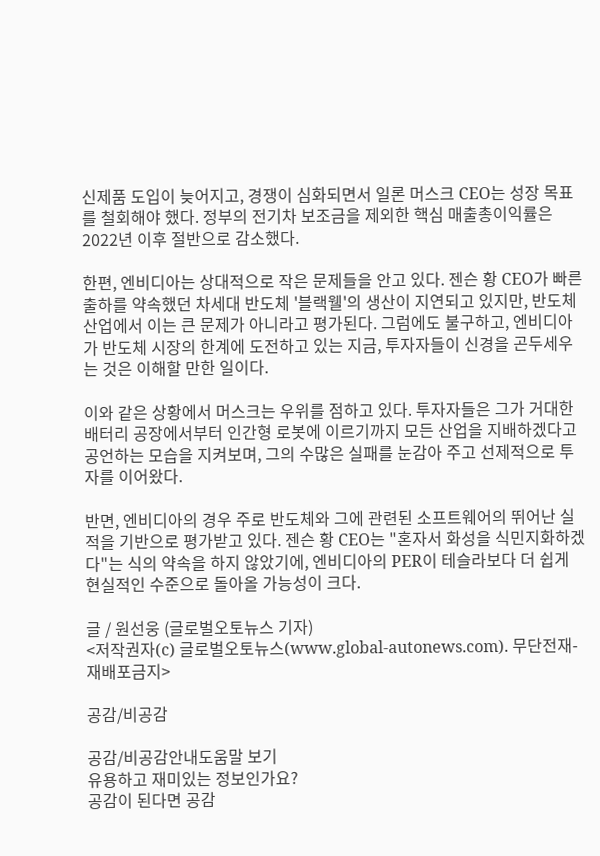신제품 도입이 늦어지고, 경쟁이 심화되면서 일론 머스크 CEO는 성장 목표를 철회해야 했다. 정부의 전기차 보조금을 제외한 핵심 매출총이익률은 2022년 이후 절반으로 감소했다.

한편, 엔비디아는 상대적으로 작은 문제들을 안고 있다. 젠슨 황 CEO가 빠른 출하를 약속했던 차세대 반도체 '블랙웰'의 생산이 지연되고 있지만, 반도체 산업에서 이는 큰 문제가 아니라고 평가된다. 그럼에도 불구하고, 엔비디아가 반도체 시장의 한계에 도전하고 있는 지금, 투자자들이 신경을 곤두세우는 것은 이해할 만한 일이다.

이와 같은 상황에서 머스크는 우위를 점하고 있다. 투자자들은 그가 거대한 배터리 공장에서부터 인간형 로봇에 이르기까지 모든 산업을 지배하겠다고 공언하는 모습을 지켜보며, 그의 수많은 실패를 눈감아 주고 선제적으로 투자를 이어왔다.

반면, 엔비디아의 경우 주로 반도체와 그에 관련된 소프트웨어의 뛰어난 실적을 기반으로 평가받고 있다. 젠슨 황 CEO는 "혼자서 화성을 식민지화하겠다"는 식의 약속을 하지 않았기에, 엔비디아의 PER이 테슬라보다 더 쉽게 현실적인 수준으로 돌아올 가능성이 크다.

글 / 원선웅 (글로벌오토뉴스 기자)
<저작권자(c) 글로벌오토뉴스(www.global-autonews.com). 무단전재-재배포금지>

공감/비공감

공감/비공감안내도움말 보기
유용하고 재미있는 정보인가요?
공감이 된다면 공감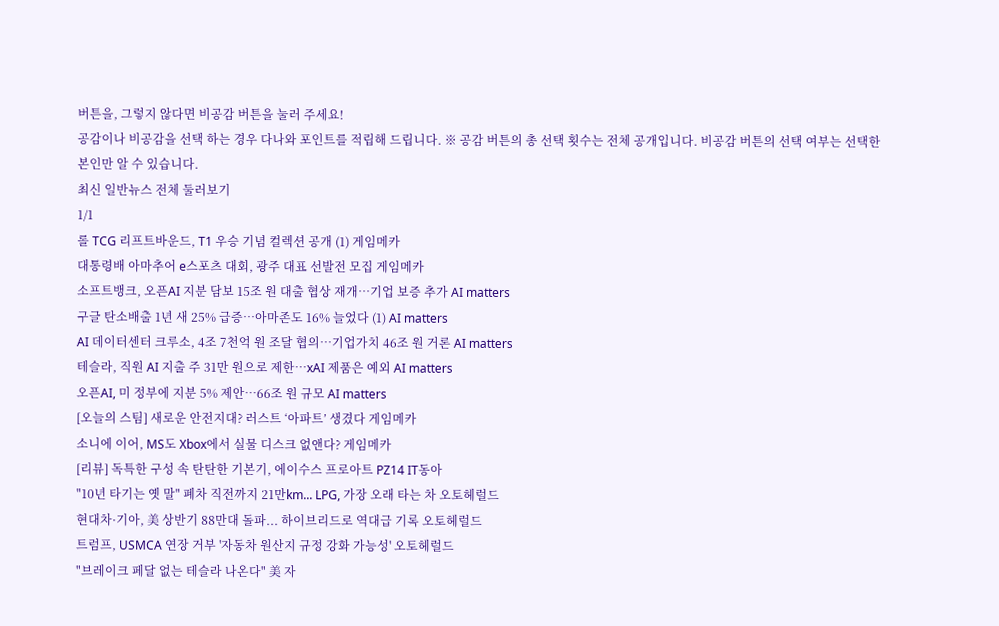버튼을, 그렇지 않다면 비공감 버튼을 눌러 주세요!
공감이나 비공감을 선택 하는 경우 다나와 포인트를 적립해 드립니다. ※ 공감 버튼의 총 선택 횟수는 전체 공개입니다. 비공감 버튼의 선택 여부는 선택한 본인만 알 수 있습니다.
최신 일반뉴스 전체 둘러보기
1/1
롤 TCG 리프트바운드, T1 우승 기념 컬렉션 공개 (1) 게임메카
대통령배 아마추어 e스포츠 대회, 광주 대표 선발전 모집 게임메카
소프트뱅크, 오픈AI 지분 담보 15조 원 대출 협상 재개…기업 보증 추가 AI matters
구글 탄소배출 1년 새 25% 급증…아마존도 16% 늘었다 (1) AI matters
AI 데이터센터 크루소, 4조 7천억 원 조달 협의…기업가치 46조 원 거론 AI matters
테슬라, 직원 AI 지출 주 31만 원으로 제한…xAI 제품은 예외 AI matters
오픈AI, 미 정부에 지분 5% 제안…66조 원 규모 AI matters
[오늘의 스팀] 새로운 안전지대? 러스트 ‘아파트’ 생겼다 게임메카
소니에 이어, MS도 Xbox에서 실물 디스크 없앤다? 게임메카
[리뷰] 독특한 구성 속 탄탄한 기본기, 에이수스 프로아트 PZ14 IT동아
"10년 타기는 옛 말" 폐차 직전까지 21만km... LPG, 가장 오래 타는 차 오토헤럴드
현대차·기아, 美 상반기 88만대 돌파... 하이브리드로 역대급 기록 오토헤럴드
트럼프, USMCA 연장 거부 '자동차 원산지 규정 강화 가능성' 오토헤럴드
"브레이크 페달 없는 테슬라 나온다" 美 자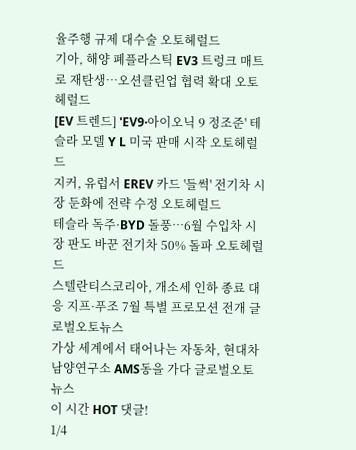율주행 규제 대수술 오토헤럴드
기아, 해양 폐플라스틱 EV3 트렁크 매트로 재탄생…오션클린업 협력 확대 오토헤럴드
[EV 트렌드] 'EV9·아이오닉 9 정조준' 테슬라 모델 Y L 미국 판매 시작 오토헤럴드
지커, 유럽서 EREV 카드 '들썩' 전기차 시장 둔화에 전략 수정 오토헤럴드
테슬라 독주·BYD 돌풍…6월 수입차 시장 판도 바꾼 전기차 50% 돌파 오토헤럴드
스텔란티스코리아, 개소세 인하 종료 대응 지프·푸조 7월 특별 프로모션 전개 글로벌오토뉴스
가상 세계에서 태어나는 자동차, 현대차 남양연구소 AMS동을 가다 글로벌오토뉴스
이 시간 HOT 댓글!
1/4